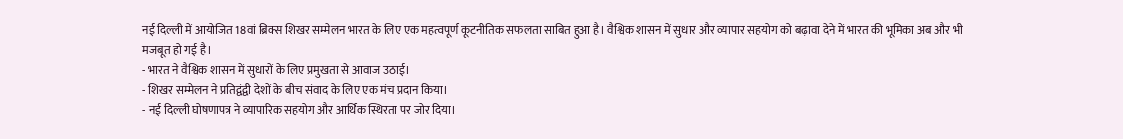नई दिल्ली में आयोजित 18वां ब्रिक्स शिखर सम्मेलन भारत के लिए एक महत्वपूर्ण कूटनीतिक सफलता साबित हुआ है। वैश्विक शासन में सुधार और व्यापार सहयोग को बढ़ावा देने में भारत की भूमिका अब और भी मजबूत हो गई है।
- भारत ने वैश्विक शासन में सुधारों के लिए प्रमुखता से आवाज उठाई।
- शिखर सम्मेलन ने प्रतिद्वंद्वी देशों के बीच संवाद के लिए एक मंच प्रदान किया।
- नई दिल्ली घोषणापत्र ने व्यापारिक सहयोग और आर्थिक स्थिरता पर जोर दिया।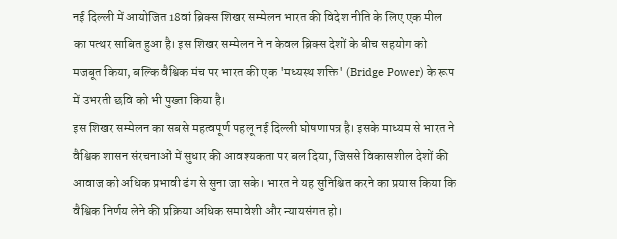नई दिल्ली में आयोजित 18वां ब्रिक्स शिखर सम्मेलन भारत की विदेश नीति के लिए एक मील का पत्थर साबित हुआ है। इस शिखर सम्मेलन ने न केवल ब्रिक्स देशों के बीच सहयोग को मजबूत किया, बल्कि वैश्विक मंच पर भारत की एक 'मध्यस्थ शक्ति' (Bridge Power) के रूप में उभरती छवि को भी पुख्ता किया है।
इस शिखर सम्मेलन का सबसे महत्वपूर्ण पहलू नई दिल्ली घोषणापत्र है। इसके माध्यम से भारत ने वैश्विक शासन संरचनाओं में सुधार की आवश्यकता पर बल दिया, जिससे विकासशील देशों की आवाज को अधिक प्रभावी ढंग से सुना जा सके। भारत ने यह सुनिश्चित करने का प्रयास किया कि वैश्विक निर्णय लेने की प्रक्रिया अधिक समावेशी और न्यायसंगत हो।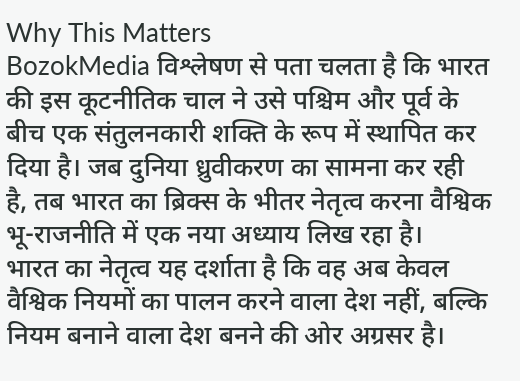Why This Matters
BozokMedia विश्लेषण से पता चलता है कि भारत की इस कूटनीतिक चाल ने उसे पश्चिम और पूर्व के बीच एक संतुलनकारी शक्ति के रूप में स्थापित कर दिया है। जब दुनिया ध्रुवीकरण का सामना कर रही है, तब भारत का ब्रिक्स के भीतर नेतृत्व करना वैश्विक भू-राजनीति में एक नया अध्याय लिख रहा है।
भारत का नेतृत्व यह दर्शाता है कि वह अब केवल वैश्विक नियमों का पालन करने वाला देश नहीं, बल्कि नियम बनाने वाला देश बनने की ओर अग्रसर है।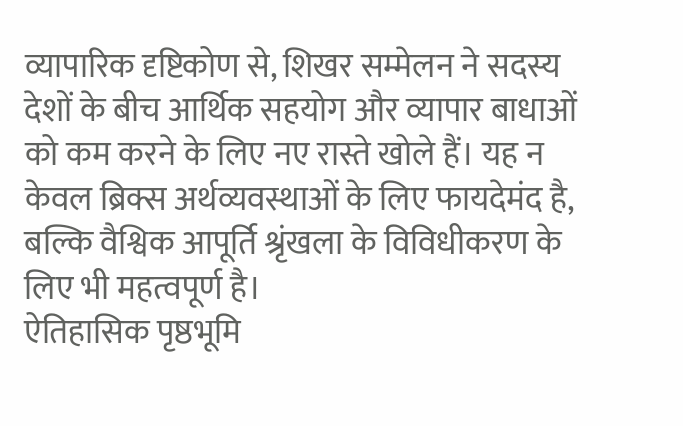व्यापारिक दृष्टिकोण से, शिखर सम्मेलन ने सदस्य देशों के बीच आर्थिक सहयोग और व्यापार बाधाओं को कम करने के लिए नए रास्ते खोले हैं। यह न केवल ब्रिक्स अर्थव्यवस्थाओं के लिए फायदेमंद है, बल्कि वैश्विक आपूर्ति श्रृंखला के विविधीकरण के लिए भी महत्वपूर्ण है।
ऐतिहासिक पृष्ठभूमि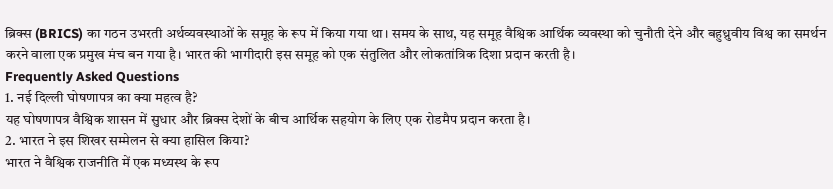ब्रिक्स (BRICS) का गठन उभरती अर्थव्यवस्थाओं के समूह के रूप में किया गया था। समय के साथ, यह समूह वैश्विक आर्थिक व्यवस्था को चुनौती देने और बहुध्रुवीय विश्व का समर्थन करने वाला एक प्रमुख मंच बन गया है। भारत की भागीदारी इस समूह को एक संतुलित और लोकतांत्रिक दिशा प्रदान करती है।
Frequently Asked Questions
1. नई दिल्ली घोषणापत्र का क्या महत्व है?
यह घोषणापत्र वैश्विक शासन में सुधार और ब्रिक्स देशों के बीच आर्थिक सहयोग के लिए एक रोडमैप प्रदान करता है।
2. भारत ने इस शिखर सम्मेलन से क्या हासिल किया?
भारत ने वैश्विक राजनीति में एक मध्यस्थ के रूप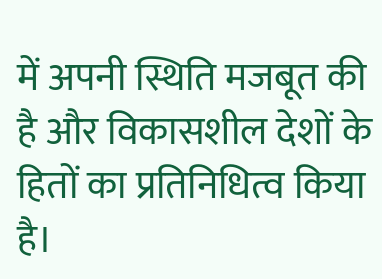में अपनी स्थिति मजबूत की है और विकासशील देशों के हितों का प्रतिनिधित्व किया है।